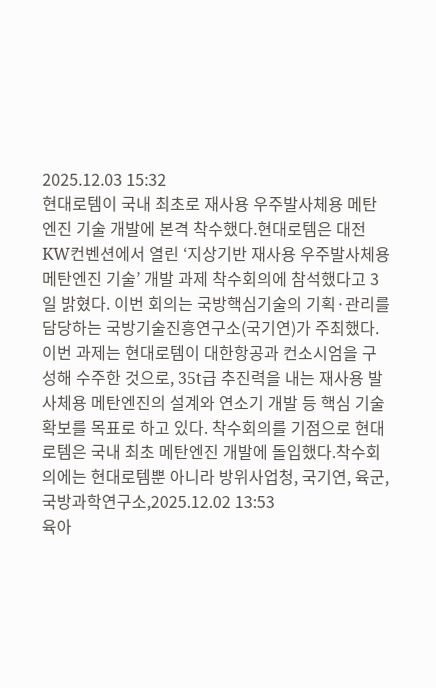2025.12.03 15:32
현대로템이 국내 최초로 재사용 우주발사체용 메탄엔진 기술 개발에 본격 착수했다.현대로템은 대전 KW컨벤션에서 열린 ‘지상기반 재사용 우주발사체용 메탄엔진 기술’ 개발 과제 착수회의에 참석했다고 3일 밝혔다. 이번 회의는 국방핵심기술의 기획·관리를 담당하는 국방기술진흥연구소(국기연)가 주최했다.이번 과제는 현대로템이 대한항공과 컨소시엄을 구성해 수주한 것으로, 35t급 추진력을 내는 재사용 발사체용 메탄엔진의 설계와 연소기 개발 등 핵심 기술 확보를 목표로 하고 있다. 착수회의를 기점으로 현대로템은 국내 최초 메탄엔진 개발에 돌입했다.착수회의에는 현대로템뿐 아니라 방위사업청, 국기연, 육군, 국방과학연구소,2025.12.02 13:53
육아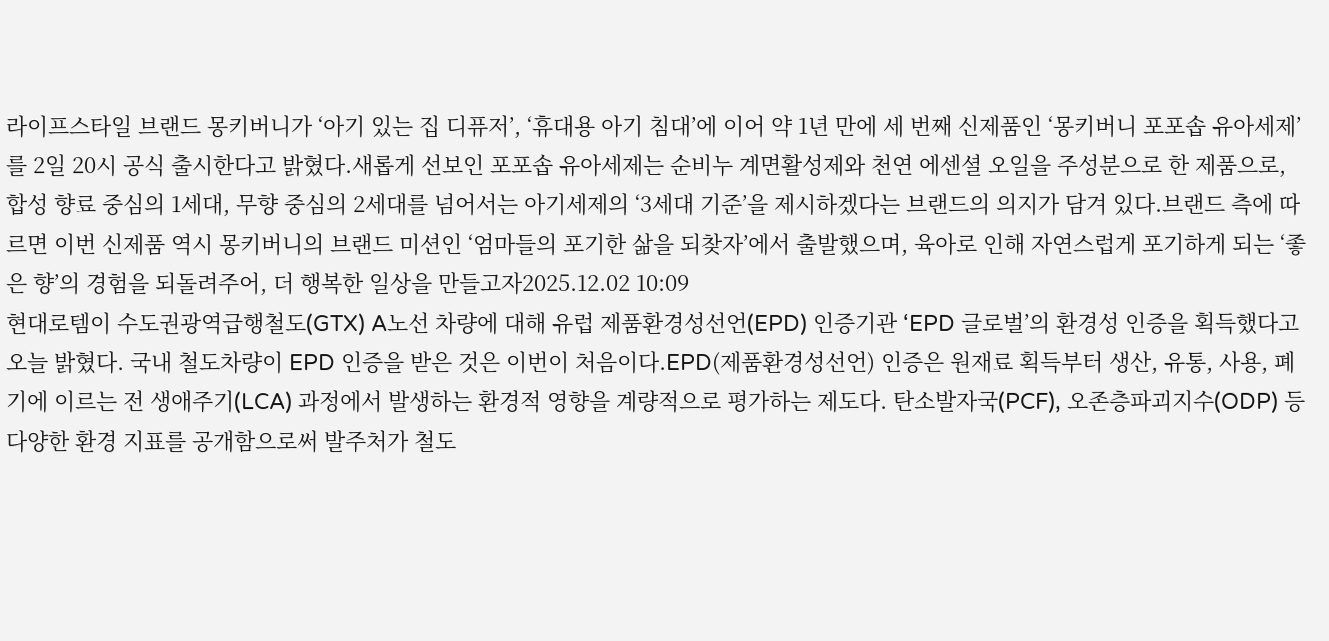라이프스타일 브랜드 몽키버니가 ‘아기 있는 집 디퓨저’, ‘휴대용 아기 침대’에 이어 약 1년 만에 세 번째 신제품인 ‘몽키버니 포포솝 유아세제’를 2일 20시 공식 출시한다고 밝혔다.새롭게 선보인 포포솝 유아세제는 순비누 계면활성제와 천연 에센셜 오일을 주성분으로 한 제품으로, 합성 향료 중심의 1세대, 무향 중심의 2세대를 넘어서는 아기세제의 ‘3세대 기준’을 제시하겠다는 브랜드의 의지가 담겨 있다.브랜드 측에 따르면 이번 신제품 역시 몽키버니의 브랜드 미션인 ‘엄마들의 포기한 삶을 되찾자’에서 출발했으며, 육아로 인해 자연스럽게 포기하게 되는 ‘좋은 향’의 경험을 되돌려주어, 더 행복한 일상을 만들고자2025.12.02 10:09
현대로템이 수도권광역급행철도(GTX) A노선 차량에 대해 유럽 제품환경성선언(EPD) 인증기관 ‘EPD 글로벌’의 환경성 인증을 획득했다고 오늘 밝혔다. 국내 철도차량이 EPD 인증을 받은 것은 이번이 처음이다.EPD(제품환경성선언) 인증은 원재료 획득부터 생산, 유통, 사용, 폐기에 이르는 전 생애주기(LCA) 과정에서 발생하는 환경적 영향을 계량적으로 평가하는 제도다. 탄소발자국(PCF), 오존층파괴지수(ODP) 등 다양한 환경 지표를 공개함으로써 발주처가 철도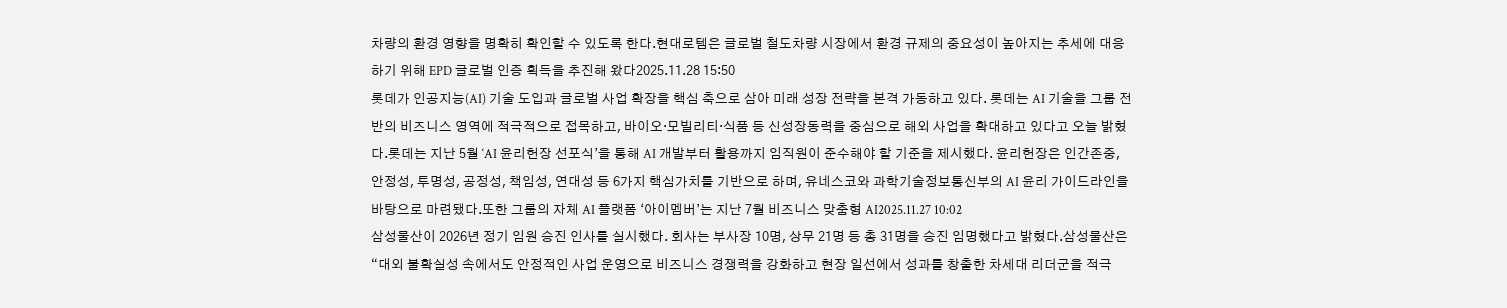차량의 환경 영향을 명확히 확인할 수 있도록 한다.현대로템은 글로벌 철도차량 시장에서 환경 규제의 중요성이 높아지는 추세에 대응하기 위해 EPD 글로벌 인증 획득을 추진해 왔다2025.11.28 15:50
롯데가 인공지능(AI) 기술 도입과 글로벌 사업 확장을 핵심 축으로 삼아 미래 성장 전략을 본격 가동하고 있다. 롯데는 AI 기술을 그룹 전반의 비즈니스 영역에 적극적으로 접목하고, 바이오·모빌리티·식품 등 신성장동력을 중심으로 해외 사업을 확대하고 있다고 오늘 밝혔다.롯데는 지난 5월 ‘AI 윤리헌장 선포식’을 통해 AI 개발부터 활용까지 임직원이 준수해야 할 기준을 제시했다. 윤리헌장은 인간존중, 안정성, 투명성, 공정성, 책임성, 연대성 등 6가지 핵심가치를 기반으로 하며, 유네스코와 과학기술정보통신부의 AI 윤리 가이드라인을 바탕으로 마련됐다.또한 그룹의 자체 AI 플랫폼 ‘아이멤버’는 지난 7월 비즈니스 맞춤형 AI2025.11.27 10:02
삼성물산이 2026년 정기 임원 승진 인사를 실시했다. 회사는 부사장 10명, 상무 21명 등 총 31명을 승진 임명했다고 밝혔다.삼성물산은 “대외 불확실성 속에서도 안정적인 사업 운영으로 비즈니스 경쟁력을 강화하고 현장 일선에서 성과를 창출한 차세대 리더군을 적극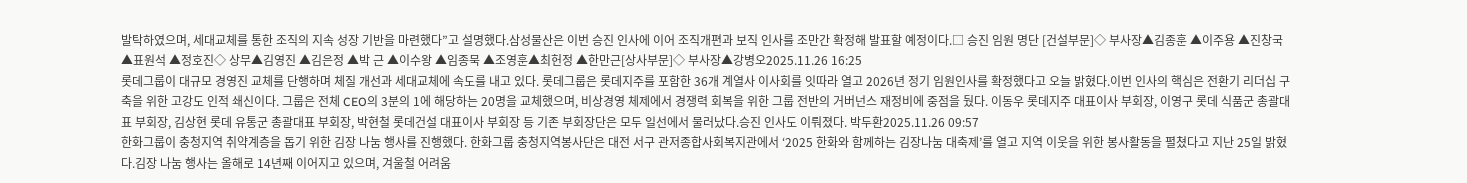발탁하였으며, 세대교체를 통한 조직의 지속 성장 기반을 마련했다”고 설명했다.삼성물산은 이번 승진 인사에 이어 조직개편과 보직 인사를 조만간 확정해 발표할 예정이다.□ 승진 임원 명단 [건설부문]◇ 부사장▲김종훈 ▲이주용 ▲진창국 ▲표원석 ▲정호진◇ 상무▲김영진 ▲김은정 ▲박 근 ▲이수왕 ▲임종묵 ▲조영훈▲최헌정 ▲한만근[상사부문]◇ 부사장▲강병오2025.11.26 16:25
롯데그룹이 대규모 경영진 교체를 단행하며 체질 개선과 세대교체에 속도를 내고 있다. 롯데그룹은 롯데지주를 포함한 36개 계열사 이사회를 잇따라 열고 2026년 정기 임원인사를 확정했다고 오늘 밝혔다.이번 인사의 핵심은 전환기 리더십 구축을 위한 고강도 인적 쇄신이다. 그룹은 전체 CEO의 3분의 1에 해당하는 20명을 교체했으며, 비상경영 체제에서 경쟁력 회복을 위한 그룹 전반의 거버넌스 재정비에 중점을 뒀다. 이동우 롯데지주 대표이사 부회장, 이영구 롯데 식품군 총괄대표 부회장, 김상현 롯데 유통군 총괄대표 부회장, 박현철 롯데건설 대표이사 부회장 등 기존 부회장단은 모두 일선에서 물러났다.승진 인사도 이뤄졌다. 박두환2025.11.26 09:57
한화그룹이 충청지역 취약계층을 돕기 위한 김장 나눔 행사를 진행했다. 한화그룹 충청지역봉사단은 대전 서구 관저종합사회복지관에서 ‘2025 한화와 함께하는 김장나눔 대축제’를 열고 지역 이웃을 위한 봉사활동을 펼쳤다고 지난 25일 밝혔다.김장 나눔 행사는 올해로 14년째 이어지고 있으며, 겨울철 어려움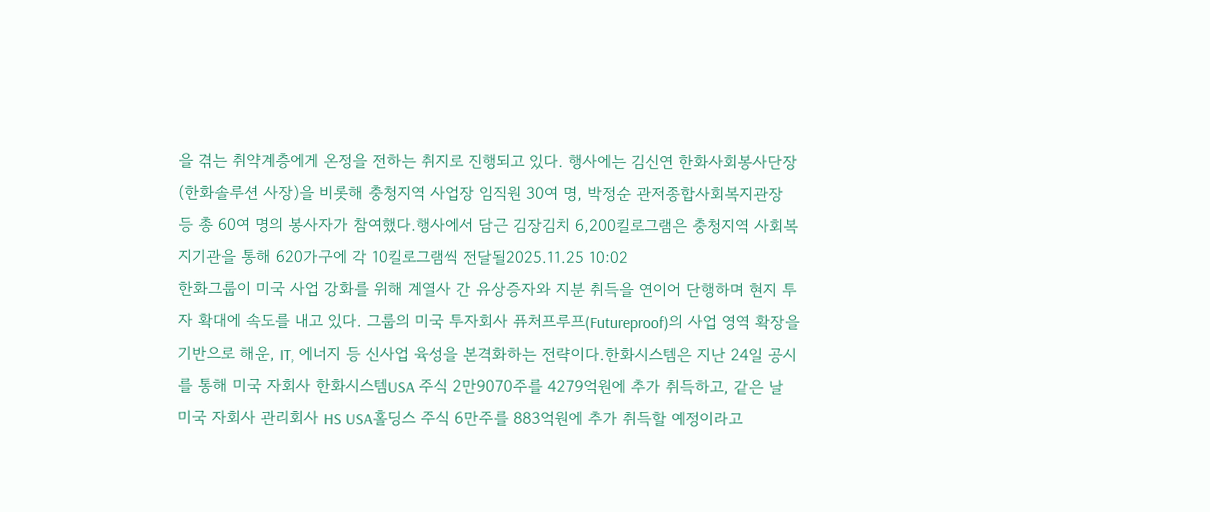을 겪는 취약계층에게 온정을 전하는 취지로 진행되고 있다. 행사에는 김신연 한화사회봉사단장(한화솔루션 사장)을 비롯해 충청지역 사업장 임직원 30여 명, 박정순 관저종합사회복지관장 등 총 60여 명의 봉사자가 참여했다.행사에서 담근 김장김치 6,200킬로그램은 충청지역 사회복지기관을 통해 620가구에 각 10킬로그램씩 전달될2025.11.25 10:02
한화그룹이 미국 사업 강화를 위해 계열사 간 유상증자와 지분 취득을 연이어 단행하며 현지 투자 확대에 속도를 내고 있다. 그룹의 미국 투자회사 퓨처프루프(Futureproof)의 사업 영역 확장을 기반으로 해운, IT, 에너지 등 신사업 육성을 본격화하는 전략이다.한화시스템은 지난 24일 공시를 통해 미국 자회사 한화시스템USA 주식 2만9070주를 4279억원에 추가 취득하고, 같은 날 미국 자회사 관리회사 HS USA홀딩스 주식 6만주를 883억원에 추가 취득할 예정이라고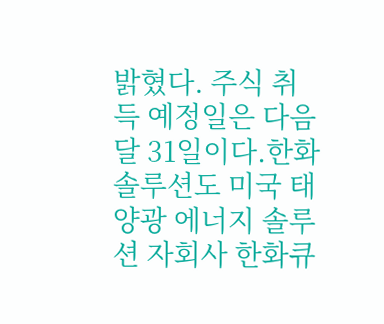밝혔다. 주식 취득 예정일은 다음 달 31일이다.한화솔루션도 미국 태양광 에너지 솔루션 자회사 한화큐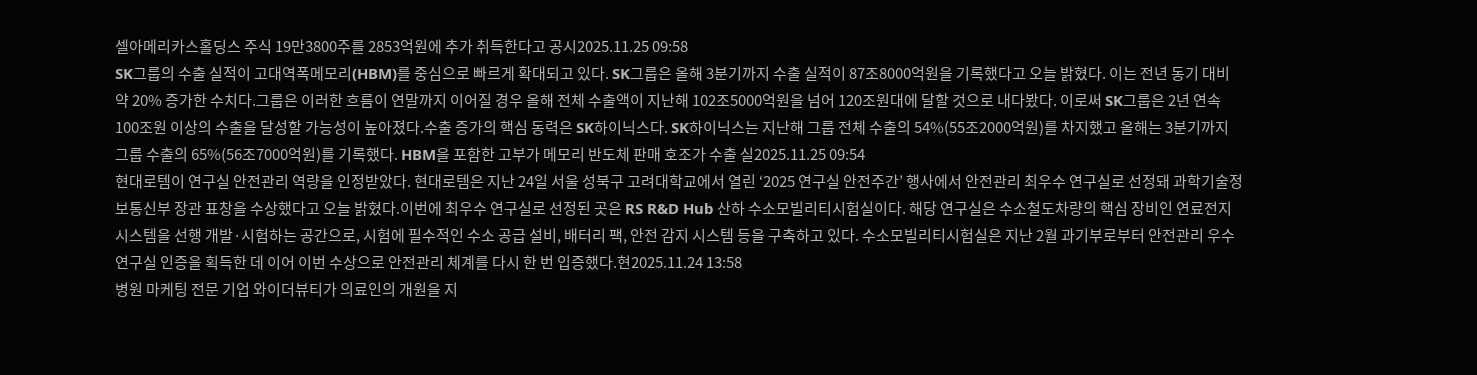셀아메리카스홀딩스 주식 19만3800주를 2853억원에 추가 취득한다고 공시2025.11.25 09:58
SK그룹의 수출 실적이 고대역폭메모리(HBM)를 중심으로 빠르게 확대되고 있다. SK그룹은 올해 3분기까지 수출 실적이 87조8000억원을 기록했다고 오늘 밝혔다. 이는 전년 동기 대비 약 20% 증가한 수치다.그룹은 이러한 흐름이 연말까지 이어질 경우 올해 전체 수출액이 지난해 102조5000억원을 넘어 120조원대에 달할 것으로 내다봤다. 이로써 SK그룹은 2년 연속 100조원 이상의 수출을 달성할 가능성이 높아졌다.수출 증가의 핵심 동력은 SK하이닉스다. SK하이닉스는 지난해 그룹 전체 수출의 54%(55조2000억원)를 차지했고 올해는 3분기까지 그룹 수출의 65%(56조7000억원)를 기록했다. HBM을 포함한 고부가 메모리 반도체 판매 호조가 수출 실2025.11.25 09:54
현대로템이 연구실 안전관리 역량을 인정받았다. 현대로템은 지난 24일 서울 성북구 고려대학교에서 열린 ‘2025 연구실 안전주간’ 행사에서 안전관리 최우수 연구실로 선정돼 과학기술정보통신부 장관 표창을 수상했다고 오늘 밝혔다.이번에 최우수 연구실로 선정된 곳은 RS R&D Hub 산하 수소모빌리티시험실이다. 해당 연구실은 수소철도차량의 핵심 장비인 연료전지 시스템을 선행 개발·시험하는 공간으로, 시험에 필수적인 수소 공급 설비, 배터리 팩, 안전 감지 시스템 등을 구축하고 있다. 수소모빌리티시험실은 지난 2월 과기부로부터 안전관리 우수연구실 인증을 획득한 데 이어 이번 수상으로 안전관리 체계를 다시 한 번 입증했다.현2025.11.24 13:58
병원 마케팅 전문 기업 와이더뷰티가 의료인의 개원을 지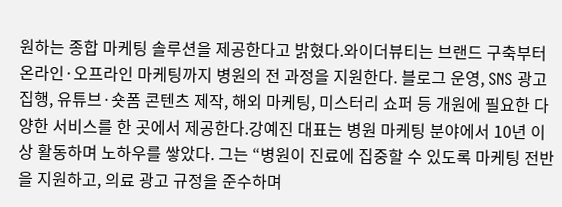원하는 종합 마케팅 솔루션을 제공한다고 밝혔다.와이더뷰티는 브랜드 구축부터 온라인·오프라인 마케팅까지 병원의 전 과정을 지원한다. 블로그 운영, SNS 광고 집행, 유튜브·숏폼 콘텐츠 제작, 해외 마케팅, 미스터리 쇼퍼 등 개원에 필요한 다양한 서비스를 한 곳에서 제공한다.강예진 대표는 병원 마케팅 분야에서 10년 이상 활동하며 노하우를 쌓았다. 그는 “병원이 진료에 집중할 수 있도록 마케팅 전반을 지원하고, 의료 광고 규정을 준수하며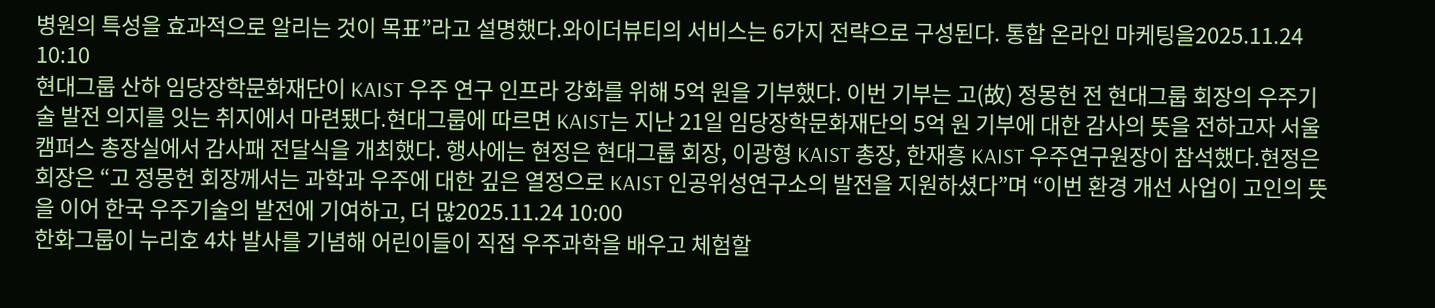병원의 특성을 효과적으로 알리는 것이 목표”라고 설명했다.와이더뷰티의 서비스는 6가지 전략으로 구성된다. 통합 온라인 마케팅을2025.11.24 10:10
현대그룹 산하 임당장학문화재단이 KAIST 우주 연구 인프라 강화를 위해 5억 원을 기부했다. 이번 기부는 고(故) 정몽헌 전 현대그룹 회장의 우주기술 발전 의지를 잇는 취지에서 마련됐다.현대그룹에 따르면 KAIST는 지난 21일 임당장학문화재단의 5억 원 기부에 대한 감사의 뜻을 전하고자 서울캠퍼스 총장실에서 감사패 전달식을 개최했다. 행사에는 현정은 현대그룹 회장, 이광형 KAIST 총장, 한재흥 KAIST 우주연구원장이 참석했다.현정은 회장은 “고 정몽헌 회장께서는 과학과 우주에 대한 깊은 열정으로 KAIST 인공위성연구소의 발전을 지원하셨다”며 “이번 환경 개선 사업이 고인의 뜻을 이어 한국 우주기술의 발전에 기여하고, 더 많2025.11.24 10:00
한화그룹이 누리호 4차 발사를 기념해 어린이들이 직접 우주과학을 배우고 체험할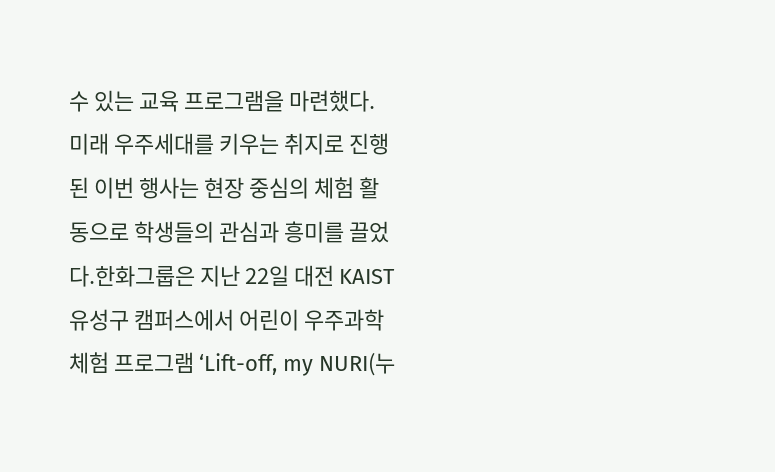수 있는 교육 프로그램을 마련했다. 미래 우주세대를 키우는 취지로 진행된 이번 행사는 현장 중심의 체험 활동으로 학생들의 관심과 흥미를 끌었다.한화그룹은 지난 22일 대전 KAIST 유성구 캠퍼스에서 어린이 우주과학 체험 프로그램 ‘Lift-off, my NURI(누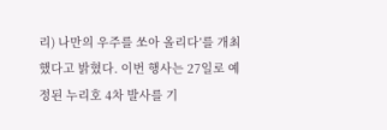리) 나만의 우주를 쏘아 올리다’를 개최했다고 밝혔다. 이번 행사는 27일로 예정된 누리호 4차 발사를 기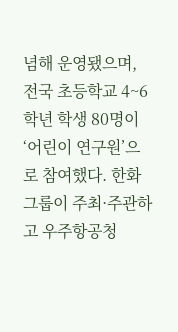념해 운영됐으며, 전국 초등학교 4~6학년 학생 80명이 ‘어린이 연구원’으로 참여했다. 한화그룹이 주최·주관하고 우주항공청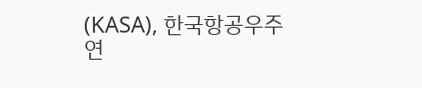(KASA), 한국항공우주연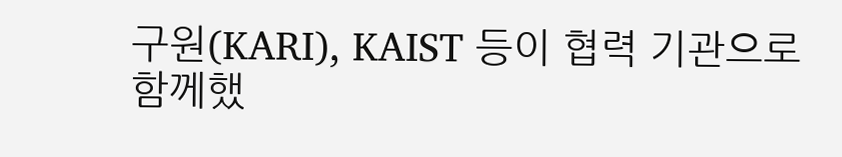구원(KARI), KAIST 등이 협력 기관으로 함께했